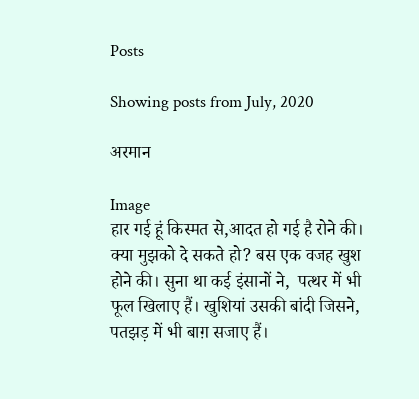Posts

Showing posts from July, 2020

अरमान

Image
हार गई हूं किस्मत से,आदत हो गई है रोने की। क्या मुझको दे सकते हो? बस एक वजह खुश होने की। सुना था कई इंसानों ने,  पत्थर में भी फूल खिलाए हैं। खुशियां उसकी बांदी जिसने,   पतझड़ में भी बाग़ सजाए हैं।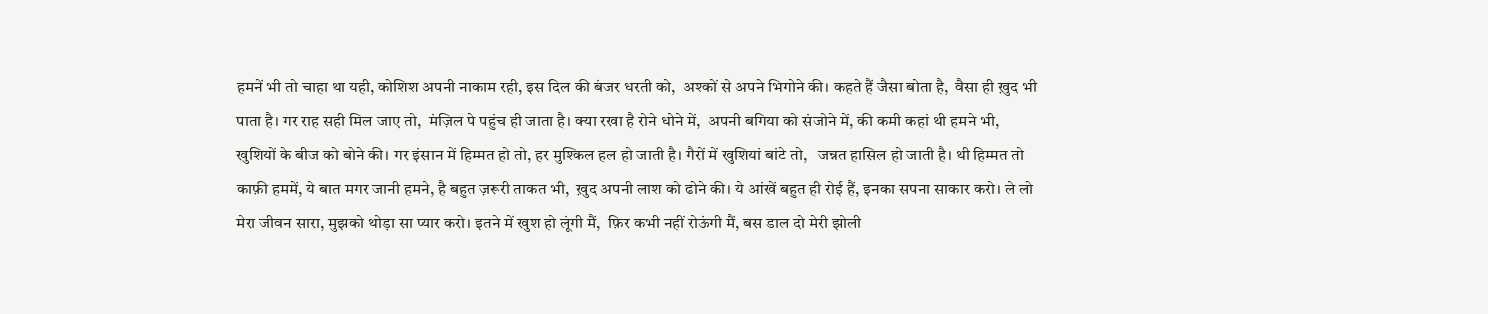हमनें भी तो चाहा था यही, कोशिश अपनी नाकाम रही, इस दिल की बंजर धरती को,  अश्कों से अपने भिगोने की। कहते हैं जैसा बोता है,  वैसा ही ख़ुद भी पाता है। गर राह सही मिल जाए तो,  मंज़िल पे पहुंच ही जाता है। क्या रखा है रोने धोने में,  अपनी बगिया को संजोने में, की कमी कहां थी हमने भी,  खुशियों के बीज को बोने की। गर इंसान में हिम्मत हो तो, हर मुश्किल हल हो जाती है। गैरों में खुशियां बांटे तो,   जन्नत हासिल हो जाती है। थी हिम्मत तो काफ़ी हममें, ये बात मगर जानी हमने, है बहुत ज़रूरी ताकत भी,  ख़ुद अपनी लाश को ढोने की। ये आंखें बहुत ही रोई हैं, इनका सपना साकार करो। ले लो मेरा जीवन सारा, मुझको थोड़ा सा प्यार करो। इतने में खुश हो लूंगी मैं,  फ़िर कभी नहीं रोऊंगी मैं, बस डाल दो मेरी झोली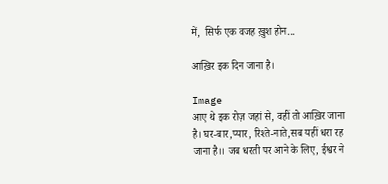में,  सिर्फ एक वजह ख़ुश होन...

आख़िर इक दिन जाना है।

Image
आए थे इक रोज़ जहां से, वहीं तो आख़िर जाना है। घर-बार,प्यार, रिश्ते-नाते,सब यहीं धरा रह जाना है।। जब धरती पर आने के लिए, ईश्वर ने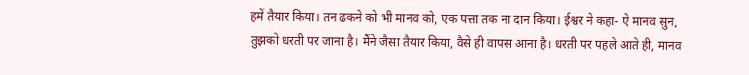हमें तैयार किया। तन ढकने को भी मानव को, एक पत्ता तक ना दान किया। ईश्वर ने कहा- ऐ मानव सुन, तुझको धरती पर जाना है। मैंने जैसा तैयार किया, वैसे ही वापस आना है। धरती पर पहले आते ही, मानव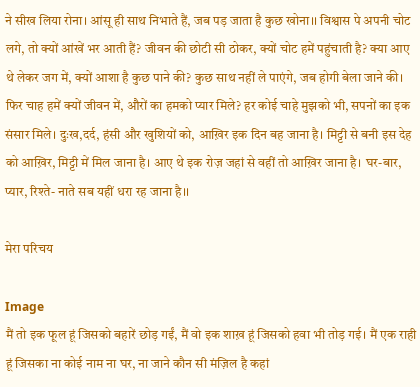ने सीख लिया रोना। आंसू ही साथ निभाते हैं, जब पड़ जाता है कुछ खोना।। विश्वास पे अपनी चोट लगे, तो क्यों आंखें भर आती हैं? जीवन की छोटी सी ठोकर, क्यों चोट हमें पहुंचाती है? क्या आए थे लेकर जग में, क्यों आशा है कुछ पाने की? कुछ साथ नहीं ले पाएंगे, जब होगी बेला जाने की। फिर चाह हमें क्यों जीवन में, औरों का हमको प्यार मिले? हर कोई चाहे मुझको भी, सपनों का इक संसार मिले। दुःख,दर्द, हंसी और खुशियों को, आख़िर इक दिन बह जाना है। मिट्टी से बनी इस देह को आख़िर, मिट्टी में मिल जाना है। आए थे इक रोज़ जहां से वहीं तो आख़िर जाना है। घर-बार, प्यार, रिश्ते- नाते सब यहीं धरा रह जाना है।।

मेरा परिचय

Image
मैं तो इक फूल हूं जिसको बहारें छोड़ गईं, मैं वो इक शाख़ हूं जिसको हवा भी तोड़ गई। मैं एक राही हूं जिसका ना कोई नाम ना घर, ना जाने कौन सी मंज़िल है कहां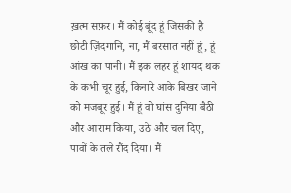ख़त्म सफ़र। मैं कोई बूंद हूं जिसकी है छोटी ज़िंदगानि, ना, मैं बरसात नहीं हूं, हूं आंख का पानी। मैं इक लहर हूं शायद थक के कभी चूर हुई, किनारे आके बिखर जाने को मजबूर हुई। मैं हूं वो घांस दुनिया बैठी और आराम किया, उठे और चल दिए, पावों के तले रौंद दिया। मैं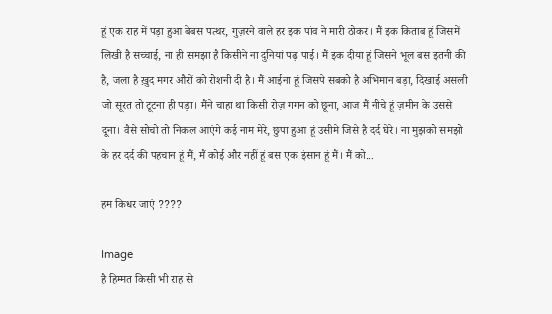हूं एक राह में पड़ा हुआ बेबस पत्थर, गुज़रने वाले हर इक पांव ने मारी ठोकर। मैं इक किताब हूं जिसमें लिखी है सच्चाई, ना ही समझा है किसीने ना दुनियां पढ़ पाई। मैं इक दीया हूं जिसने भूल बस इतनी की है, जला है ख़ुद मगर औरों को रोशनी दी है। मैं आईना हूं जिसपे सबको है अभिमान बड़ा, दिखाई असली जो सूरत तो टूटना ही पड़ा। मैंने चाहा था किसी रोज़ गगन को छूना, आज मैं नीचे हूं ज़मीन के उससे दूना। वैसे सोचो तो निकल आएंगे कई नाम मेरे, छुपा हुआ हूं उसीमे जिसे है दर्द घेरे। ना मुझको समझो के हर दर्द की पहचान हूं मैं, मैं कोई और नहीं हूं बस एक इंसान हूं मैं। मैं को...

हम किधर जाएं ????

Image
है हिम्मत किसी भी राह से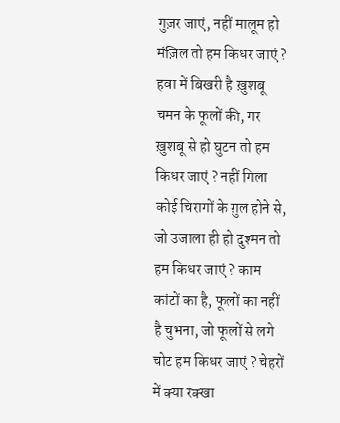गुज़र जाएं, नहीं मालूम हो मंज़िल तो हम किधर जाएं ? हवा में बिखरी है ख़ुशबू चमन के फूलों की, गर ख़ुशबू से हो घुटन तो हम किधर जाएं ? नहीं गिला कोई चिरागों के ग़ुल होने से, जो उजाला ही हो दुश्मन तो हम किधर जाएं ? काम कांटों का है, फूलों का नहीं है चुभना, जो फूलों से लगे चोट हम किधर जाएं ? चेहरों में क्या रक्खा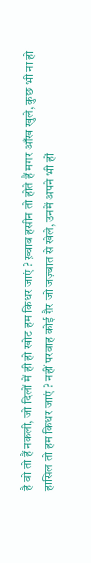है वो तो हैं नकली, जो दिलों में ही हो खोट हम किधर जाएं ? ख़्वाब हसीन तो होते हैं मगर आँख खुले, कुछ भी ना हो हासिल तो हम किधर जाएं ? नहीं परवाह कोई ग़ैर जो जज़्बात से खेले, उनमें अपने भी हों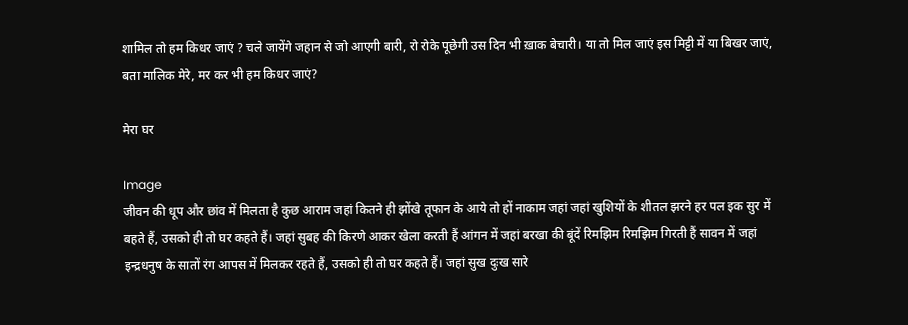शामिल तो हम किधर जाएं ? चले जायेंगे जहान से जो आएगी बारी, रो रोके पूछेगी उस दिन भी ख़ाक बेचारी। या तो मिल जाएं इस मिट्टी में या बिखर जाएं, बता मालिक मेरे, मर कर भी हम किधर जाएं?

मेरा घर

Image
जीवन की धूप और छांव में मिलता है कुछ आराम जहां कितने ही झोंखे तूफान के आये तो हों नाकाम जहां जहां खुशियों के शीतल झरने हर पल इक सुर में बहते हैं, उसको ही तो घर कहते हैं। जहां सुबह की किरणे आकर खेला करती हैं आंगन में जहां बरखा की बूंदें रिमझिम रिमझिम गिरती हैं सावन में जहां इन्द्रधनुष के सातों रंग आपस में मिलकर रहते हैं, उसको ही तो घर कहते हैं। जहां सुख दुःख सारे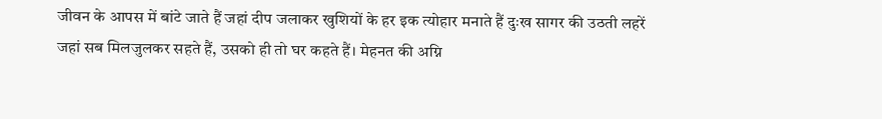जीवन के आपस में बांटे जाते हैं जहां दीप जलाकर खुशियों के हर इक त्योहार मनाते हैं दुःख सागर की उठती लहरें जहां सब मिलजुलकर सहते हैं, उसको ही तो घर कहते हैं। मेहनत की अग्नि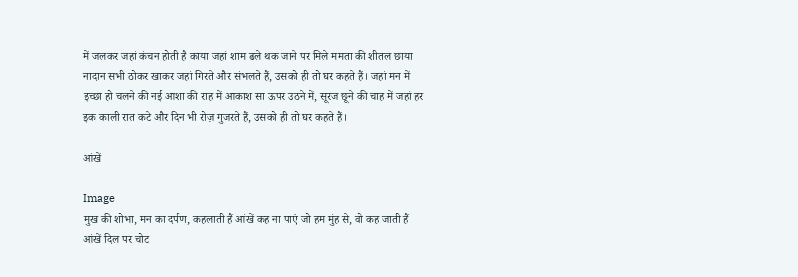में जलकर जहां कंचन होती है काया जहां शाम ढले थक जाने पर मिले ममता की शीतल छाया नादान सभी ठोकर खाकर जहां गिरते और संभलते हैं, उसको ही तो घर कहते हैं। जहां मन में इच्छा हो चलने की नई आशा की राह में आकाश सा ऊपर उठने में, सूरज छूने की चाह में जहां हर इक काली रात कटे और दिन भी रोज़ गुजरते हैं, उसको ही तो घर कहते हैं।

आंखें

Image
मुख की शोभा, मन का दर्पण, कहलाती हैं आंखें कह ना पाएं जो हम मुंह से, वो कह जाती हैं आंखें दिल पर चोट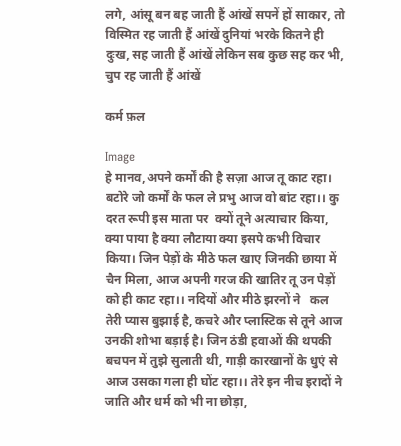लगे, आंसू बन बह जाती हैं आंखें सपनें हों साकार, तो विस्मित रह जाती हैं आंखें दुनियां भरके कितने ही दुःख, सह जाती हैं आंखें लेकिन सब कुछ सह कर भी, चुप रह जाती हैं आंखें

कर्म फ़ल

Image
हे मानव,अपने कर्मों की है सज़ा आज तू काट रहा। बटोरे जो कर्मों के फल ले प्रभु आज वो बांट रहा।। कु दरत रूपी इस माता पर  क्यों तूने अत्याचार किया, क्या पाया है क्या लौटाया क्या इसपे कभी विचार किया। जिन पेड़ों के मीठे फल खाए जिनकी छाया में चैन मिला, आज अपनी गरज की खातिर तू उन पेड़ों को ही काट रहा।। नदियों और मीठे झरनों ने   कल तेरी प्यास बुझाई है, कचरे और प्लास्टिक से तूने आज उनकी शोभा बड़ाई है। जिन ठंडी हवाओं की थपकी  बचपन में तुझे सुलाती थी, गाड़ी कारखानों के धुएं से आज उसका गला ही घोंट रहा।। तेरे इन नीच इरादों ने जाति और धर्म को भी ना छोड़ा,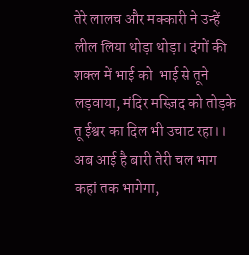तेरे लालच और मक्कारी ने उन्हें लील लिया थोड़ा थोड़ा। दंगों की शक्ल में भाई को  भाई से तूने लड़वाया, मंदिर मस्ज़िद को तोड़के तू ईश्वर का दिल भी उचाट रहा।। अब आई है बारी तेरी चल भाग कहां तक भागेगा,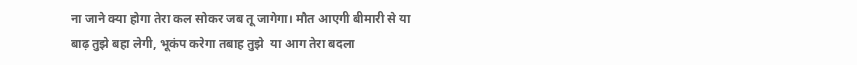ना जाने क्या होगा तेरा कल सोकर जब तू जागेगा। मौत आएगी बीमारी से या बाढ़ तुझे बहा लेगी, भूकंप करेगा तबाह तुझे  या आग तेरा बदला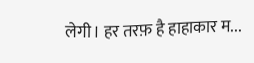लेगी। हर तरफ़ है हाहाकार म...